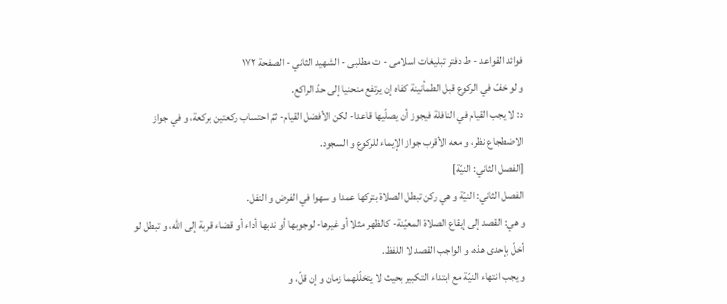فوائد القواعد - ط دفتر تبلیغات اسلامی - ت مطلبی - الشهيد الثاني - الصفحة ١٧٢
و لو خفّ في الركوع قبل الطمأنينة كفاه إن يرتفع منحنيا إلى حدّ الراكع.
د: لا يجب القيام في النافلة فيجوز أن يصلّيها قاعدا- لكن الأفضل القيام- ثمّ احتساب ركعتين بركعة، و في جواز الاضطجاع نظر، و معه الأقرب جواز الإيماء للركوع و السجود.
[الفصل الثاني: النيّة]
الفصل الثاني: النيّة و هي ركن تبطل الصلاة بتركها عمدا و سهوا في الفرض و النفل.
و هي: القصد إلى إيقاع الصلاة المعيّنة- كالظهر مثلا أو غيرها- لوجوبها أو ندبها أداء أو قضاء قربة إلى اللّه، و تبطل لو أخلّ بإحدى هذه، و الواجب القصد لا اللفظ.
و يجب انتهاء النيّة مع ابتداء التكبير بحيث لا يتخلّلهما زمان و إن قلّ، و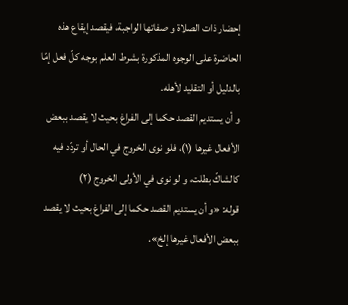إحضار ذات الصلاة و صفاتها الواجبة، فيقصد إيقاع هذه الحاضرة على الوجوه المذكورة بشرط العلم بوجه كلّ فعل إمّا بالدليل أو التقليد لأهله.
و أن يستديم القصد حكما إلى الفراغ بحيث لا يقصد ببعض الأفعال غيرها (١)، فلو نوى الخروج في الحال أو تردّد فيه كالشاكّ بطلت، و لو نوى في الأولى الخروج (٢)
قوله: «و أن يستديم القصد حكما إلى الفراغ بحيث لا يقصد ببعض الأفعال غيرها إلخ».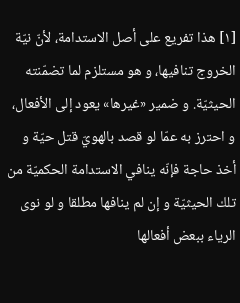[١] هذا تفريع على أصل الاستدامة، لأنّ نيّة الخروج تنافيها، و هو مستلزم لما تضمّنته الحيثيّة. و ضمير «غيرها» يعود إلى الأفعال، و احترز به عمّا لو قصد بالهويّ قتل حيّة و أخذ حاجة فإنّه ينافي الاستدامة الحكميّة من تلك الحيثيّة و إن لم ينافها مطلقا و لو نوى الرياء ببعض أفعالها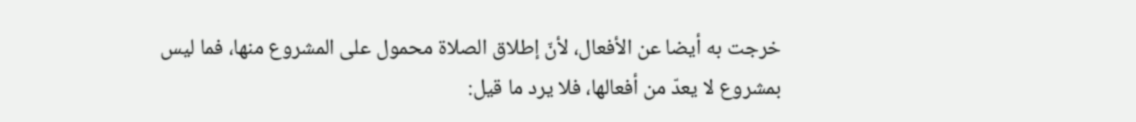خرجت به أيضا عن الأفعال، لأنّ إطلاق الصلاة محمول على المشروع منها، فما ليس بمشروع لا يعدّ من أفعالها، فلا يرد ما قيل: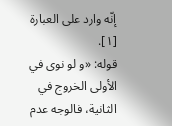إنّه وارد على العبارة [١].
قوله: «و لو نوى في الأولى الخروج في الثانية، فالوجه عدم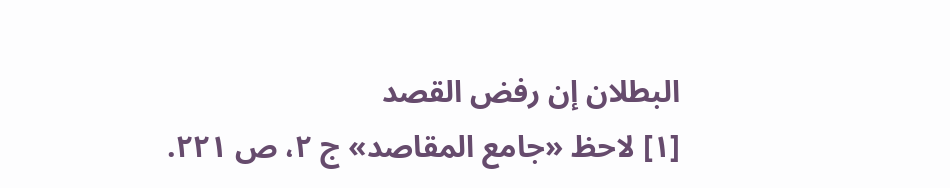البطلان إن رفض القصد
[١] لاحظ «جامع المقاصد» ج ٢، ص ٢٢١.